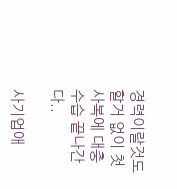경력이랄것도 할거 없이 첫 사복에 대충 수습 끝나간다..

사기업애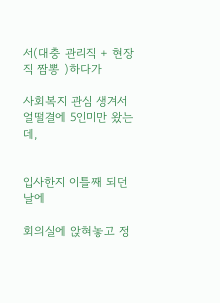서(대충 관리직 + 현장직 짬뽕 )하다가

사회복지 관심 생겨서 얼떨결에 5인미만 왔는데,


입사한지 이틀째 되던 날에

회의실에 앉혀놓고 정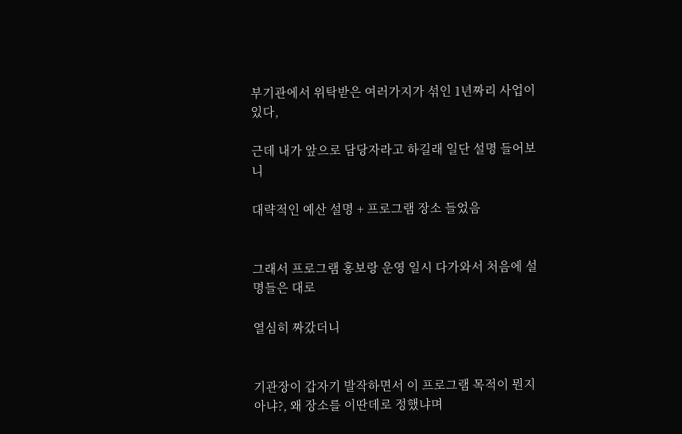부기관에서 위탁받은 여러가지가 섞인 1년짜리 사업이 있다,

근데 내가 앞으로 담당자라고 하길래 일단 설명 들어보니

대략적인 예산 설명 + 프로그램 장소 들었음


그래서 프로그램 홍보랑 운영 일시 다가와서 처음에 설명들은 대로

열심히 짜갔더니


기관장이 갑자기 발작하면서 이 프로그램 목적이 뭔지 아냐?, 왜 장소를 이딴데로 정했냐며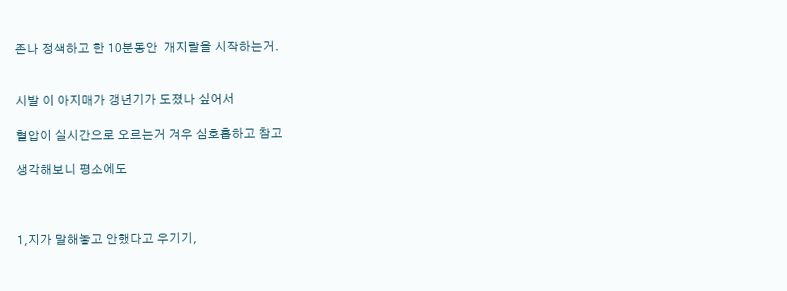존나 정색하고 한 10분동안  개지랄을 시작하는거.


시발 이 아지매가 갱년기가 도졌나 싶어서

혈압이 실시간으로 오르는거 겨우 심호흡하고 참고

생각해보니 평소에도



1,지가 말해놓고 안했다고 우기기,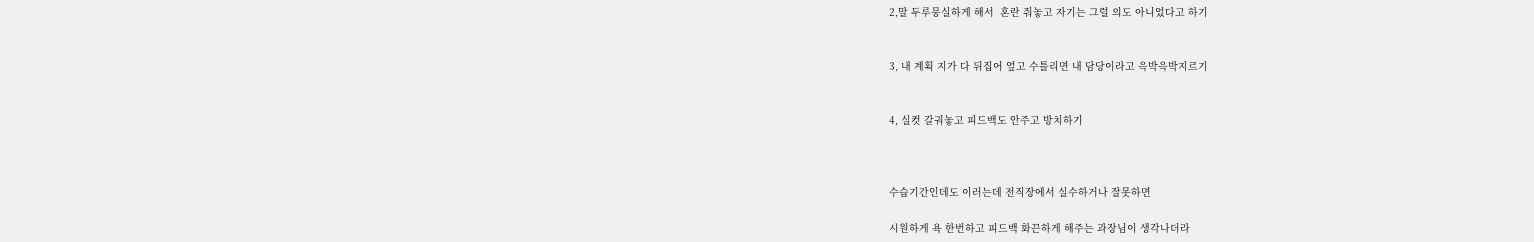2,말 두루뭉실하게 해서  혼란 줘놓고 자기는 그럴 의도 아니었다고 하기


3, 내 계획 지가 다 뒤집어 엎고 수틀리면 내 담당이라고 윽박윽박지르기


4, 실컷 갈궈놓고 피드백도 안주고 방치하기



수습기간인데도 이러는데 전직장에서 실수하거나 잘못하면

시원하게 욕 한번하고 피드백 화끈하게 해주는 과장님이 생각나더라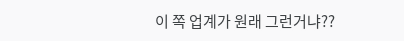이 쪽 업계가 원래 그런거냐??